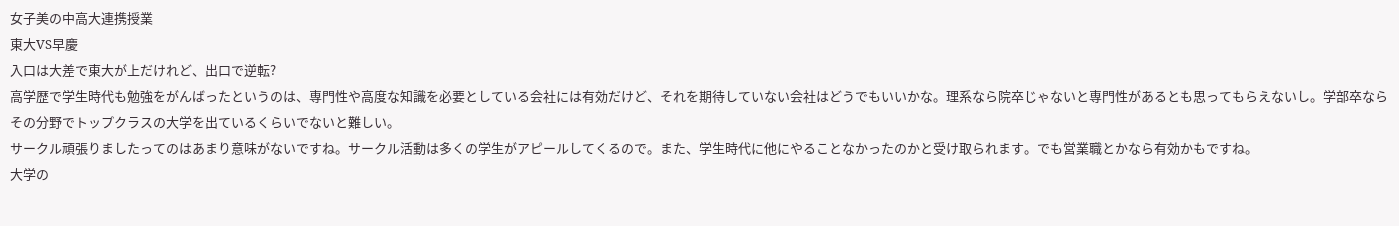女子美の中高大連携授業
東大VS早慶
入口は大差で東大が上だけれど、出口で逆転?
高学歴で学生時代も勉強をがんばったというのは、専門性や高度な知識を必要としている会社には有効だけど、それを期待していない会社はどうでもいいかな。理系なら院卒じゃないと専門性があるとも思ってもらえないし。学部卒ならその分野でトップクラスの大学を出ているくらいでないと難しい。
サークル頑張りましたってのはあまり意味がないですね。サークル活動は多くの学生がアピールしてくるので。また、学生時代に他にやることなかったのかと受け取られます。でも営業職とかなら有効かもですね。
大学の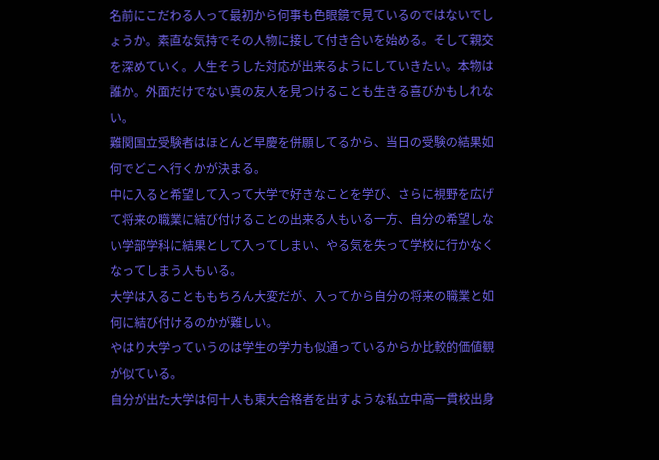名前にこだわる人って最初から何事も色眼鏡で見ているのではないでしょうか。素直な気持でその人物に接して付き合いを始める。そして親交を深めていく。人生そうした対応が出来るようにしていきたい。本物は誰か。外面だけでない真の友人を見つけることも生きる喜びかもしれない。
難関国立受験者はほとんど早慶を併願してるから、当日の受験の結果如何でどこへ行くかが決まる。
中に入ると希望して入って大学で好きなことを学び、さらに視野を広げて将来の職業に結び付けることの出来る人もいる一方、自分の希望しない学部学科に結果として入ってしまい、やる気を失って学校に行かなくなってしまう人もいる。
大学は入ることももちろん大変だが、入ってから自分の将来の職業と如何に結び付けるのかが難しい。
やはり大学っていうのは学生の学力も似通っているからか比較的価値観が似ている。
自分が出た大学は何十人も東大合格者を出すような私立中高一貫校出身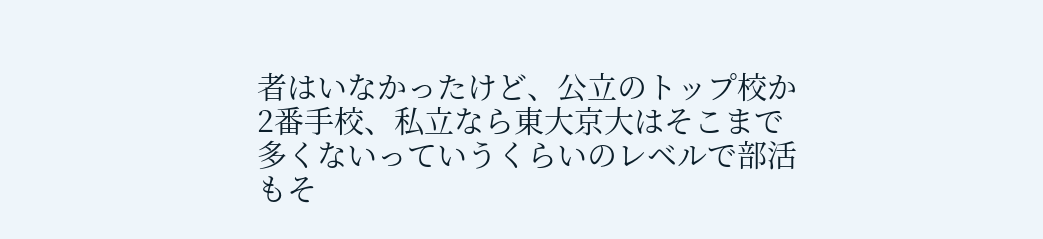者はいなかったけど、公立のトップ校か2番手校、私立なら東大京大はそこまで多くないっていうくらいのレベルで部活もそ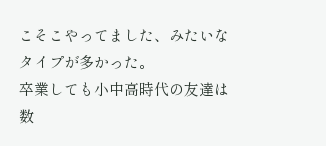こそこやってました、みたいなタイプが多かった。
卒業しても小中高時代の友達は数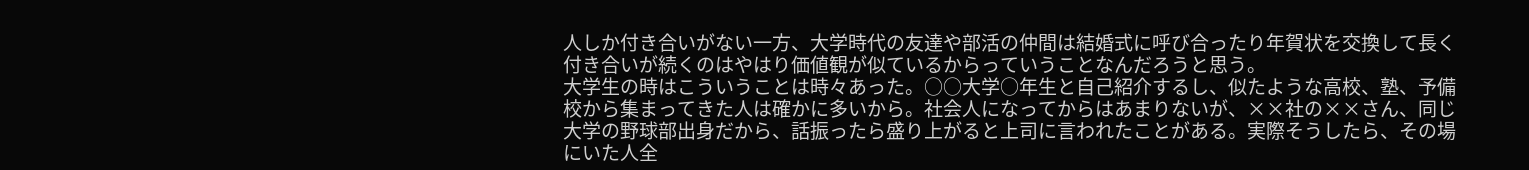人しか付き合いがない一方、大学時代の友達や部活の仲間は結婚式に呼び合ったり年賀状を交換して長く付き合いが続くのはやはり価値観が似ているからっていうことなんだろうと思う。
大学生の時はこういうことは時々あった。○○大学○年生と自己紹介するし、似たような高校、塾、予備校から集まってきた人は確かに多いから。社会人になってからはあまりないが、××社の××さん、同じ大学の野球部出身だから、話振ったら盛り上がると上司に言われたことがある。実際そうしたら、その場にいた人全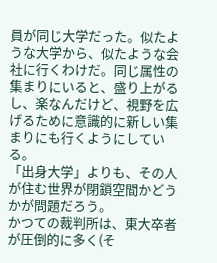員が同じ大学だった。似たような大学から、似たような会社に行くわけだ。同じ属性の集まりにいると、盛り上がるし、楽なんだけど、視野を広げるために意識的に新しい集まりにも行くようにしている。
「出身大学」よりも、その人が住む世界が閉鎖空間かどうかが問題だろう。
かつての裁判所は、東大卒者が圧倒的に多く(そ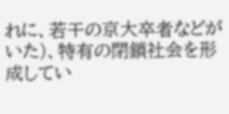れに、若干の京大卒者などがいた)、特有の閉鎖社会を形成してい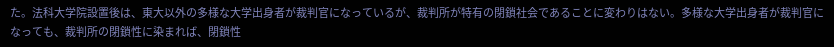た。法科大学院設置後は、東大以外の多様な大学出身者が裁判官になっているが、裁判所が特有の閉鎖社会であることに変わりはない。多様な大学出身者が裁判官になっても、裁判所の閉鎖性に染まれば、閉鎖性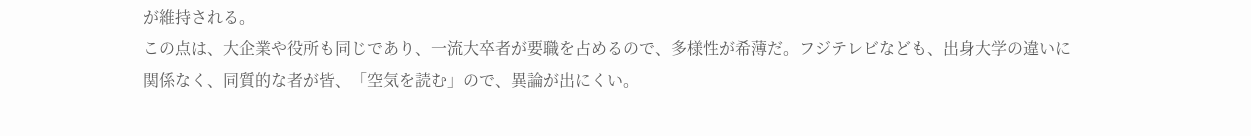が維持される。
この点は、大企業や役所も同じであり、一流大卒者が要職を占めるので、多様性が希薄だ。フジテレビなども、出身大学の違いに関係なく、同質的な者が皆、「空気を読む」ので、異論が出にくい。